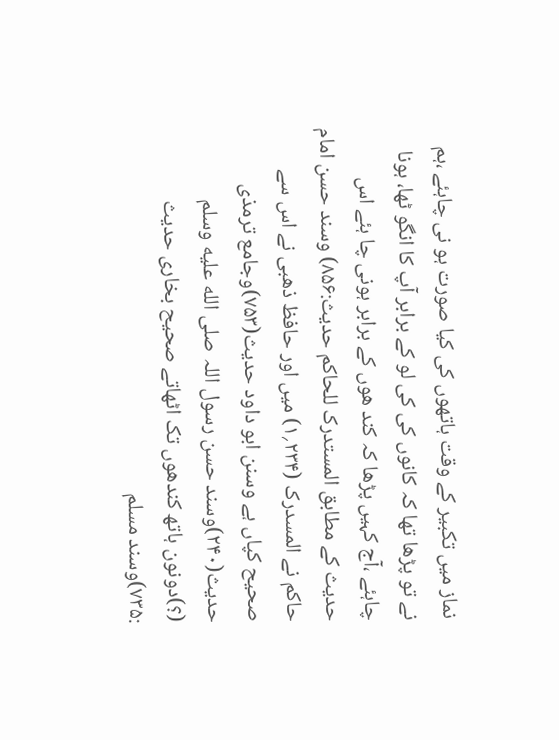نماز میں تکبیر کے وقت ہاتھوں کی کیا صورت ہو نی چاہئے ،ہم نے تو پڑھا تھا کہ کانوں کی کی لو کے برابر آپ کا انگو ٹھا، ہونا چاہئے ،آج کہیں پڑھا کہ کند ھوں کے برابر ہونی چا ہئے اس حدیث کے مطابق المستدرک للحاکم حدیث:۸۵۶) وسند حسن امام حاکم نے المسدرک (۲۳۴؍۱) میں اور حافظ ذھبی نے اس سے صحیح کپاں ہے وسنن ابو داود حدیث(۷۵۳)وجامع ترمذی حدیث(۲۴۰)وسند حسن رسول اللہ صلى الله عليه وسلم (؟)دونون ہاتھ کندھوں تک اٹھاتے صحیح بخاری حدیث :۷۳۵)وسند مسلم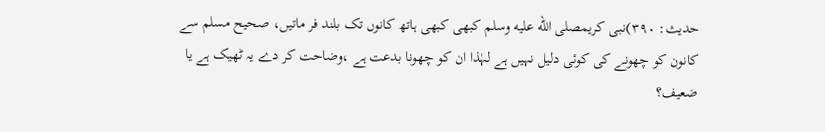حدیث: ۳۹۰)نبی کریمصلى الله عليه وسلم کبھی کبھی ہاتھ کانوں تک بلند فر ماتیں، صحیح مسلم سے کانون کو چھونے کی کوئی دلیل نہیں ہے لہٰذا ان کو چھونا بدعت ہے ،وضاحت کر دے یہ ٹھیک ہے یا ضعیف؟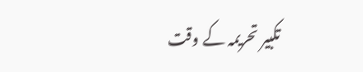تکبیر تحریمہ کے وقت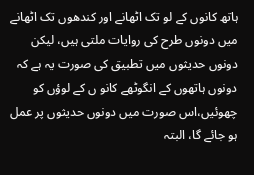ہاتھ کانوں کے لو تک اٹھانے اور کندھوں تک اٹھانے میں دونوں طرح کی روایات ملتی ہیں، لیکن دونوں حدیثوں میں تطبیق کی صورت یہ ہے کہ دونوں ہاتھوں کے انگوٹھے کانو ں کے لوؤں کو چھوئیں،اس صورت میں دونوں حدیثوں پر عمل ہو جائے گا، البتہ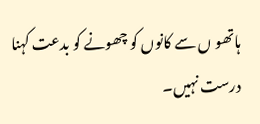ہاتھو ں سے کانوں کو چھونے کو بدعت کہنا درست نہیں۔